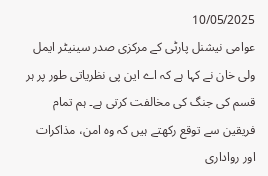10/05/2025
عوامی نیشنل پارٹی کے مرکزی صدر سینیٹر ایمل ولی خان نے کہا ہے کہ اے این پی نظریاتی طور پر ہر قسم کی جنگ کی مخالفت کرتی ہے۔ ہم تمام فریقین سے توقع رکھتے ہیں کہ وہ امن، مذاکرات اور رواداری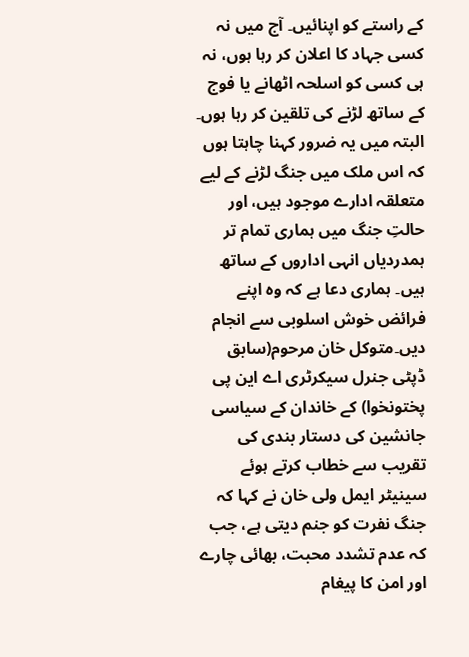کے راستے کو اپنائیں۔ آج میں نہ کسی جہاد کا اعلان کر رہا ہوں، نہ ہی کسی کو اسلحہ اٹھانے یا فوج کے ساتھ لڑنے کی تلقین کر رہا ہوں۔ البتہ میں یہ ضرور کہنا چاہتا ہوں کہ اس ملک میں جنگ لڑنے کے لیے متعلقہ ادارے موجود ہیں، اور حالتِ جنگ میں ہماری تمام تر ہمدردیاں انہی اداروں کے ساتھ ہیں۔ ہماری دعا ہے کہ وہ اپنے فرائض خوش اسلوبی سے انجام دیں۔متوکل خان مرحوم(سابق ڈپٹی جنرل سیکرٹری اے این پی پختونخوا) کے خاندان کے سیاسی جانشین کی دستار بندی کی تقریب سے خطاب کرتے ہوئے سینیٹر ایمل ولی خان نے کہا کہ جنگ نفرت کو جنم دیتی ہے، جب کہ عدم تشدد محبت، بھائی چارے اور امن کا پیغام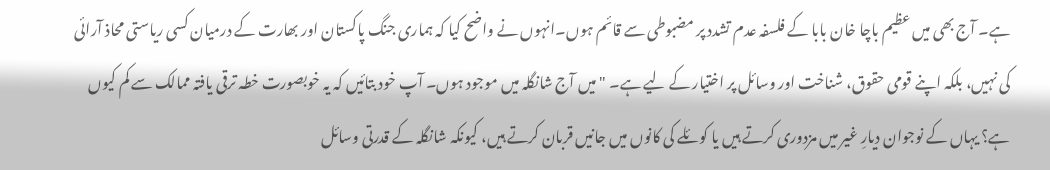ہے۔ آج بھی میں عظیم باچا خان بابا کے فلسفہ عدم تشدد پر مضبوطی سے قائم ہوں۔انہوں نے واضح کیا کہ ہماری جنگ پاکستان اور بھارت کے درمیان کسی ریاستی محاذ آرائی کی نہیں، بلکہ اپنے قومی حقوق، شناخت اور وسائل پر اختیار کے لیے ہے۔ "میں آج شانگلہ میں موجود ہوں۔ آپ خود بتائیں کہ یہ خوبصورت خطہ ترقی یافتہ ممالک سے کم کیوں ہے؟ یہاں کے نوجوان دیارِ غیر میں مزدوری کرتے ہیں یا کوئلے کی کانوں میں جانیں قربان کرتے ہیں، کیونکہ شانگلہ کے قدرتی وسائل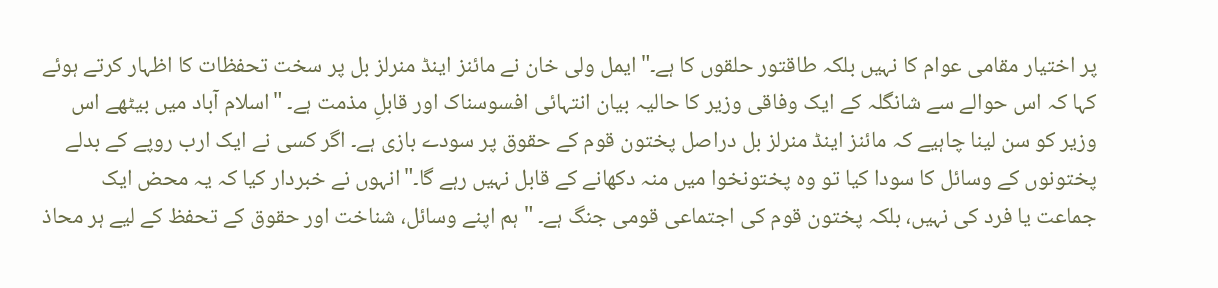پر اختیار مقامی عوام کا نہیں بلکہ طاقتور حلقوں کا ہے۔"ایمل ولی خان نے مائنز اینڈ منرلز بل پر سخت تحفظات کا اظہار کرتے ہوئے کہا کہ اس حوالے سے شانگلہ کے ایک وفاقی وزیر کا حالیہ بیان انتہائی افسوسناک اور قابلِ مذمت ہے۔ "اسلام آباد میں بیٹھے اس وزیر کو سن لینا چاہیے کہ مائنز اینڈ منرلز بل دراصل پختون قوم کے حقوق پر سودے بازی ہے۔ اگر کسی نے ایک ارب روپے کے بدلے پختونوں کے وسائل کا سودا کیا تو وہ پختونخوا میں منہ دکھانے کے قابل نہیں رہے گا۔"انہوں نے خبردار کیا کہ یہ محض ایک جماعت یا فرد کی نہیں، بلکہ پختون قوم کی اجتماعی قومی جنگ ہے۔ "ہم اپنے وسائل، شناخت اور حقوق کے تحفظ کے لیے ہر محاذ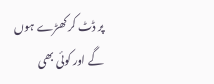پر ڈٹ کر کھڑے ہوں گے اور کوئی بھی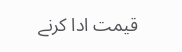قیمت ادا کرنے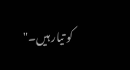کو تیار ہیں۔"